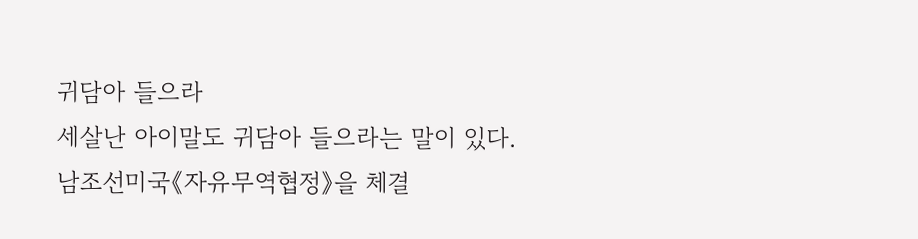귀담아 들으라
세살난 아이말도 귀담아 들으라는 말이 있다.
남조선미국《자유무역협정》을 체결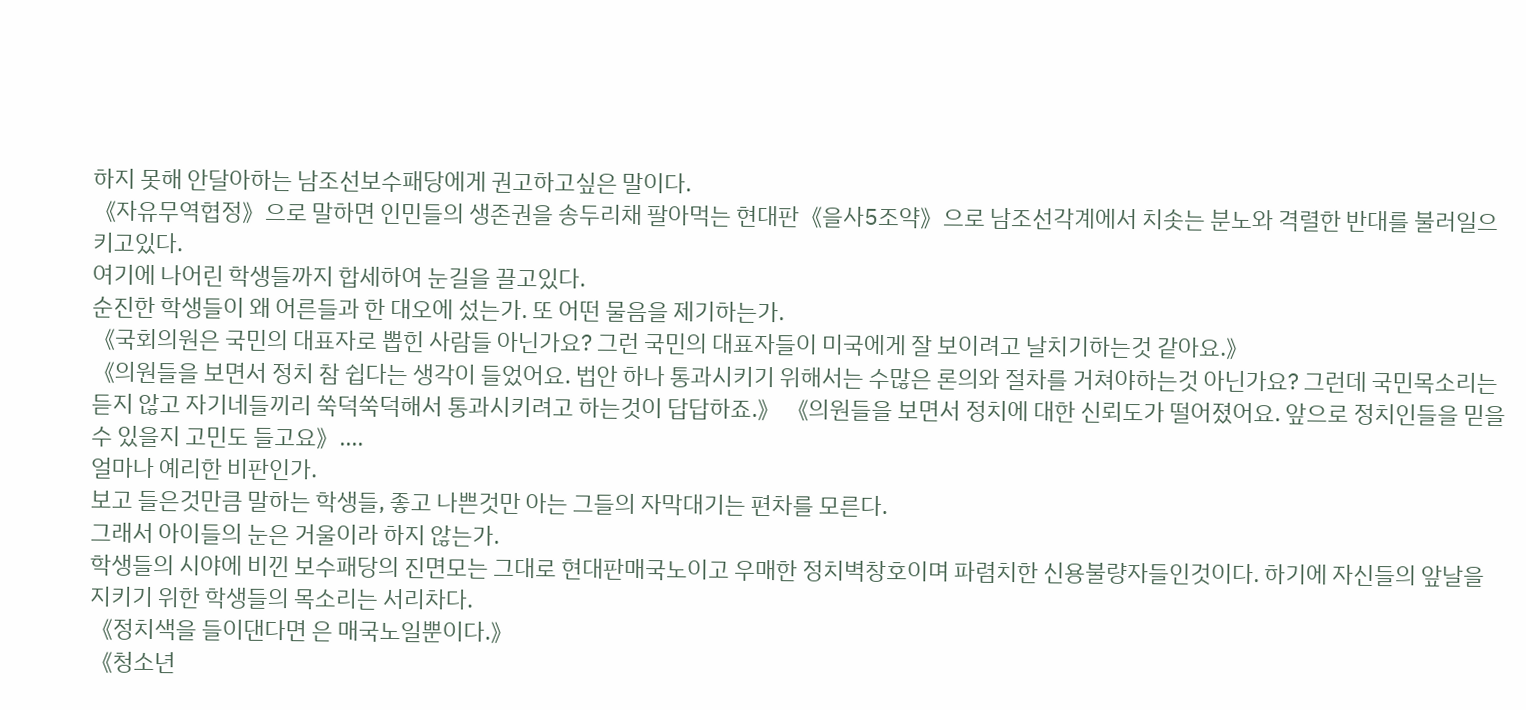하지 못해 안달아하는 남조선보수패당에게 권고하고싶은 말이다.
《자유무역협정》으로 말하면 인민들의 생존권을 송두리채 팔아먹는 현대판《을사5조약》으로 남조선각계에서 치솟는 분노와 격렬한 반대를 불러일으키고있다.
여기에 나어린 학생들까지 합세하여 눈길을 끌고있다.
순진한 학생들이 왜 어른들과 한 대오에 섰는가. 또 어떤 물음을 제기하는가.
《국회의원은 국민의 대표자로 뽑힌 사람들 아닌가요? 그런 국민의 대표자들이 미국에게 잘 보이려고 날치기하는것 같아요.》
《의원들을 보면서 정치 참 쉽다는 생각이 들었어요. 법안 하나 통과시키기 위해서는 수많은 론의와 절차를 거쳐야하는것 아닌가요? 그런데 국민목소리는 듣지 않고 자기네들끼리 쑥덕쑥덕해서 통과시키려고 하는것이 답답하죠.》 《의원들을 보면서 정치에 대한 신뢰도가 떨어졌어요. 앞으로 정치인들을 믿을수 있을지 고민도 들고요》....
얼마나 예리한 비판인가.
보고 들은것만큼 말하는 학생들, 좋고 나쁜것만 아는 그들의 자막대기는 편차를 모른다.
그래서 아이들의 눈은 거울이라 하지 않는가.
학생들의 시야에 비낀 보수패당의 진면모는 그대로 현대판매국노이고 우매한 정치벽창호이며 파렴치한 신용불량자들인것이다. 하기에 자신들의 앞날을 지키기 위한 학생들의 목소리는 서리차다.
《정치색을 들이댄다면 은 매국노일뿐이다.》
《청소년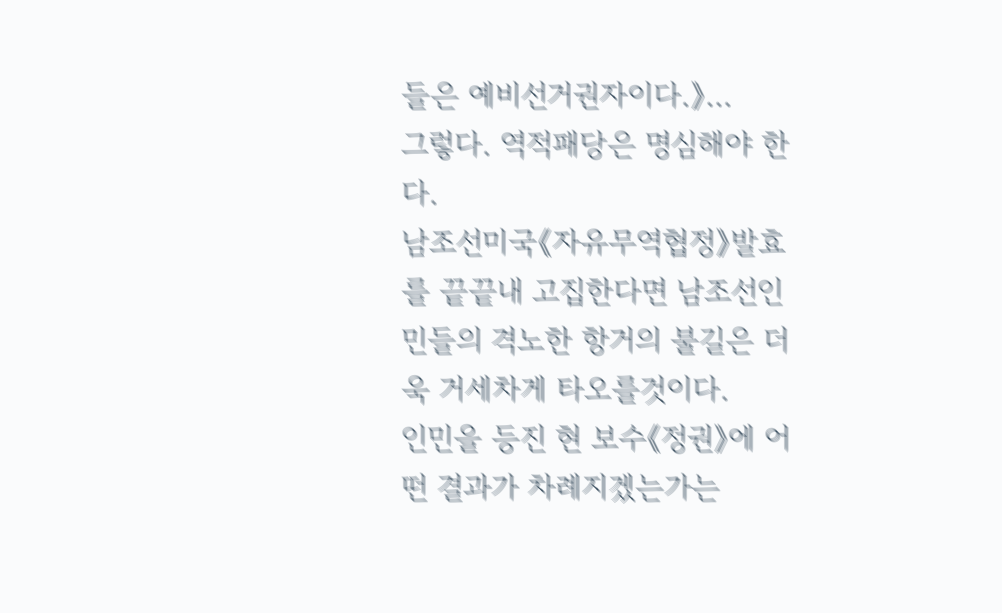들은 예비선거권자이다.》…
그렇다. 역적패당은 명심해야 한다.
남조선미국《자유무역협정》발효를 끝끝내 고집한다면 남조선인민들의 격노한 항거의 불길은 더욱 거세차게 타오를것이다.
인민을 등진 현 보수《정권》에 어떤 결과가 차례지겠는가는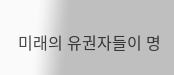미래의 유권자들이 명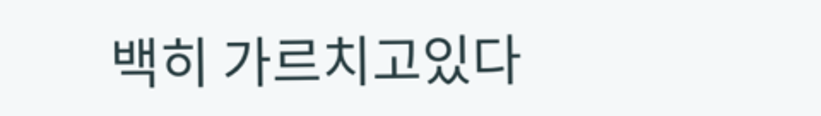백히 가르치고있다